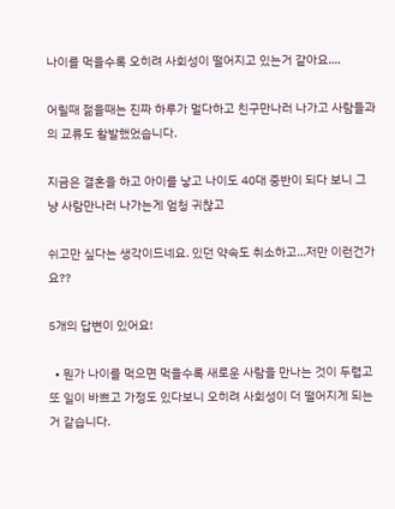나이를 먹을수록 오히려 사회성이 떨어지고 있는거 같아요....

어릴때 젊을때는 진짜 하루가 멀다하고 친구만나러 나가고 사람들과의 교류도 활발했었습니다.

지금은 결혼을 하고 아이를 낳고 나이도 40대 중반이 되다 보니 그냥 사람만나러 나가는게 엄청 귀찮고

쉬고만 싶다는 생각이드네요. 있던 약속도 취소하고...저만 이런건가요??

5개의 답변이 있어요!

  • 뭔가 나이를 먹으면 먹을수록 새로운 사람을 만나는 것이 두렵고 또 일이 바쁘고 가정도 있다보니 오히려 사회성이 더 떨어지게 되는 거 같습니다.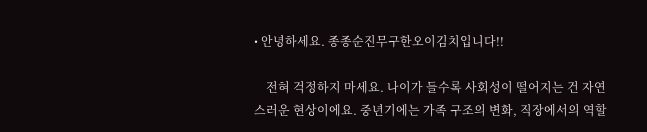• 안녕하세요. 종종순진무구한오이김치입니다!!

    전혀 걱정하지 마세요. 나이가 들수록 사회성이 떨어지는 건 자연스러운 현상이에요. 중년기에는 가족 구조의 변화, 직장에서의 역할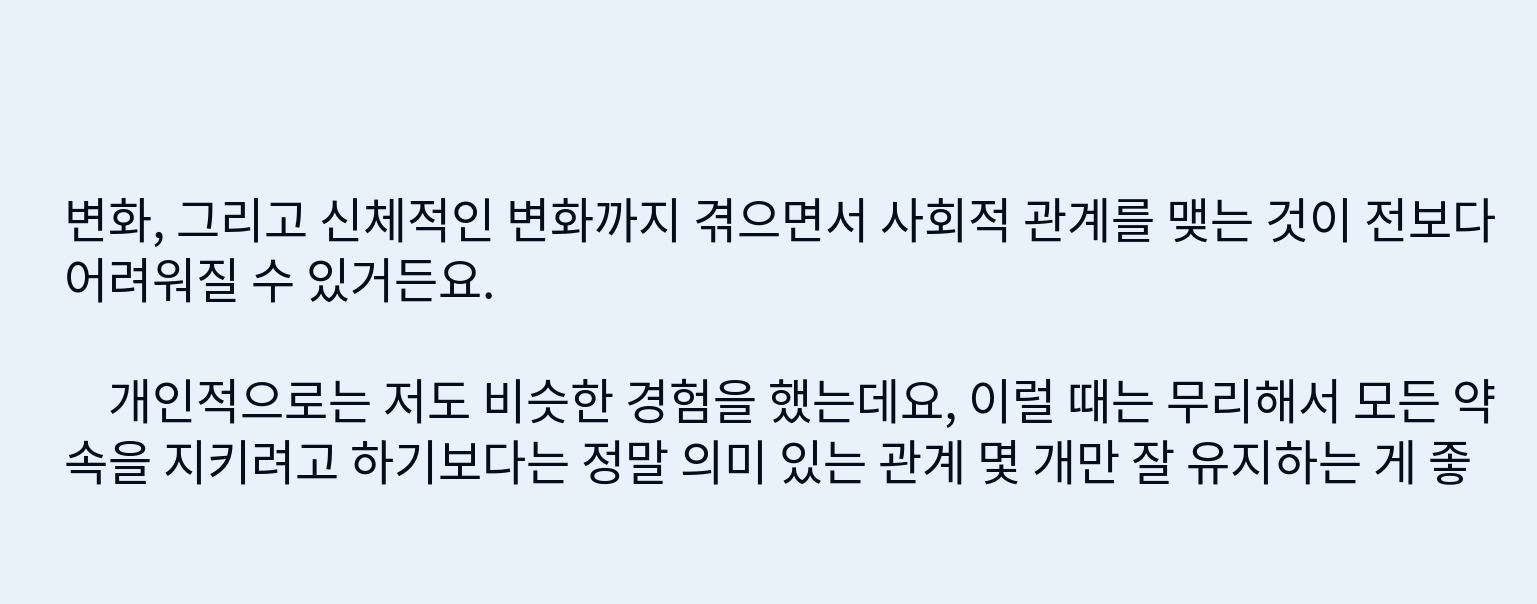변화, 그리고 신체적인 변화까지 겪으면서 사회적 관계를 맺는 것이 전보다 어려워질 수 있거든요.

    개인적으로는 저도 비슷한 경험을 했는데요, 이럴 때는 무리해서 모든 약속을 지키려고 하기보다는 정말 의미 있는 관계 몇 개만 잘 유지하는 게 좋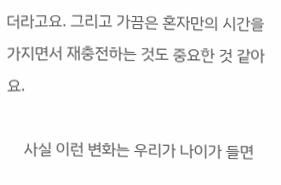더라고요. 그리고 가끔은 혼자만의 시간을 가지면서 재충전하는 것도 중요한 것 같아요.

    사실 이런 변화는 우리가 나이가 들면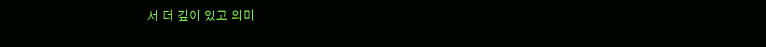서 더 깊이 있고 의미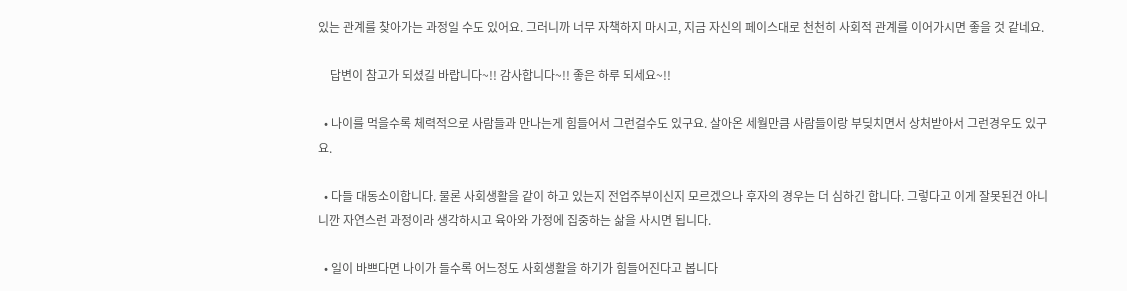있는 관계를 찾아가는 과정일 수도 있어요. 그러니까 너무 자책하지 마시고, 지금 자신의 페이스대로 천천히 사회적 관계를 이어가시면 좋을 것 같네요.

    답변이 참고가 되셨길 바랍니다~!! 감사합니다~!! 좋은 하루 되세요~!!

  • 나이를 먹을수록 체력적으로 사람들과 만나는게 힘들어서 그런걸수도 있구요. 살아온 세월만큼 사람들이랑 부딪치면서 상처받아서 그런경우도 있구요.

  • 다들 대동소이합니다. 물론 사회생활을 같이 하고 있는지 전업주부이신지 모르겠으나 후자의 경우는 더 심하긴 합니다. 그렇다고 이게 잘못된건 아니니깐 자연스런 과정이라 생각하시고 육아와 가정에 집중하는 삶을 사시면 됩니다.

  • 일이 바쁘다면 나이가 들수록 어느정도 사회생활을 하기가 힘들어진다고 봅니다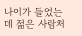나이가 들었는데 젊은 사람처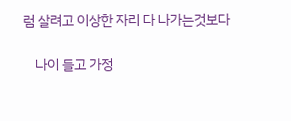럼 살려고 이상한 자리 다 나가는것보다

    나이 들고 가정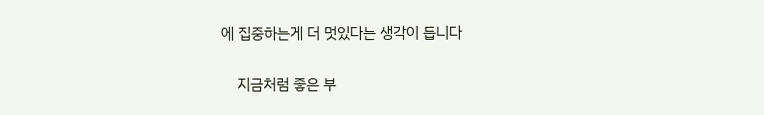에 집중하는게 더 멋있다는 생각이 듭니다

    지금처럼 좋은 부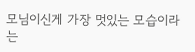모님이신게 가장 멋있는 모습이라는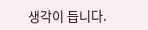생각이 듭니다.